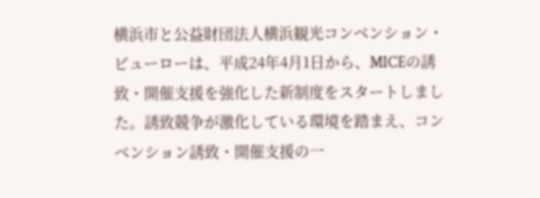横浜市と公益財団法人横浜観光コンベンション・ビューローは、平成24年4月1日から、MICEの誘致・開催支援を強化した新制度をスタートしました。誘致競争が激化している環境を踏まえ、コンベンション誘致・開催支援の一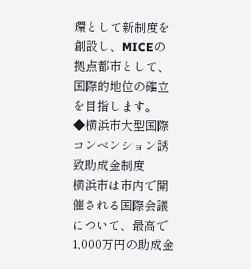環として新制度を創設し、MICEの拠点都市として、国際的地位の確立を目指します。
◆横浜市大型国際コンベンション誘致助成金制度
横浜市は市内で開催される国際会議について、最高で1,000万円の助成金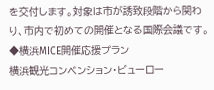を交付します。対象は市が誘致段階から関わり、市内で初めての開催となる国際会議です。
◆横浜MICE開催応援プラン
横浜観光コンベンション・ビューロー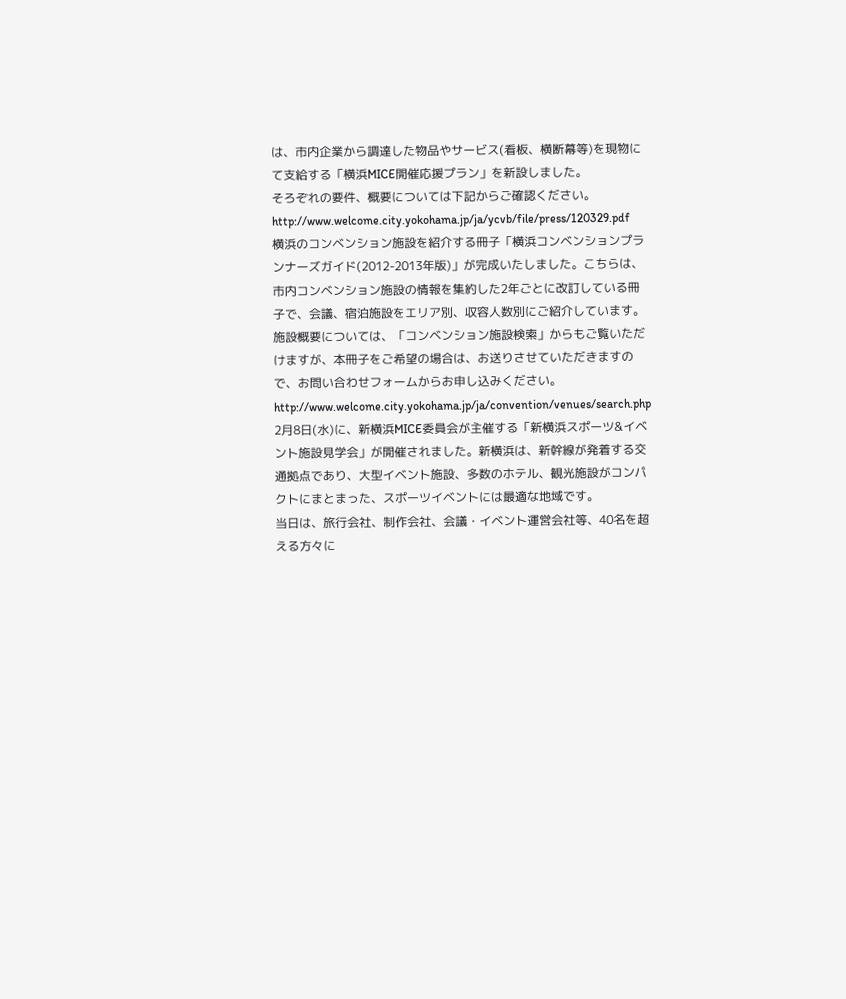は、市内企業から調達した物品やサービス(看板、横断幕等)を現物にて支給する「横浜MICE開催応援プラン」を新設しました。
そろぞれの要件、概要については下記からご確認ください。
http://www.welcome.city.yokohama.jp/ja/ycvb/file/press/120329.pdf
横浜のコンベンション施設を紹介する冊子「横浜コンベンションプランナーズガイド(2012-2013年版)」が完成いたしました。こちらは、市内コンベンション施設の情報を集約した2年ごとに改訂している冊子で、会議、宿泊施設をエリア別、収容人数別にご紹介しています。
施設概要については、「コンベンション施設検索」からもご覧いただけますが、本冊子をご希望の場合は、お送りさせていただきますので、お問い合わせフォームからお申し込みください。
http://www.welcome.city.yokohama.jp/ja/convention/venues/search.php
2月8日(水)に、新横浜MICE委員会が主催する「新横浜スポーツ&イベント施設見学会」が開催されました。新横浜は、新幹線が発着する交通拠点であり、大型イベント施設、多数のホテル、観光施設がコンパクトにまとまった、スポーツイベントには最適な地域です。
当日は、旅行会社、制作会社、会議・イベント運営会社等、40名を超える方々に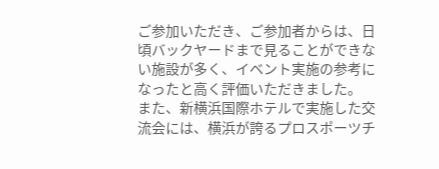ご参加いただき、ご参加者からは、日頃バックヤードまで見ることができない施設が多く、イベント実施の参考になったと高く評価いただきました。
また、新横浜国際ホテルで実施した交流会には、横浜が誇るプロスポーツチ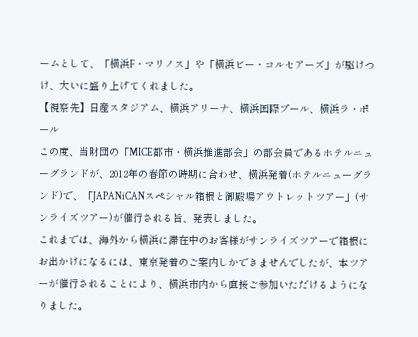ームとして、「横浜F・マリノス」や「横浜ビー・コルセアーズ」が駆けつけ、大いに盛り上げてくれました。
【視察先】日産スタジアム、横浜アリーナ、横浜国際プール、横浜ラ・ポール
この度、当財団の「MICE都市・横浜推進部会」の部会員であるホテルニューグランドが、2012年の春節の時期に合わせ、横浜発着(ホテルニューグランド)で、「JAPANiCANスペシャル箱根と御殿場アウトレットツアー」(サンライズツアー)が催行される旨、発表しました。
これまでは、海外から横浜に滞在中のお客様がサンライズツアーで箱根にお出かけになるには、東京発着のご案内しかできませんでしたが、本ツアーが催行されることにより、横浜市内から直接ご参加いただけるようになりました。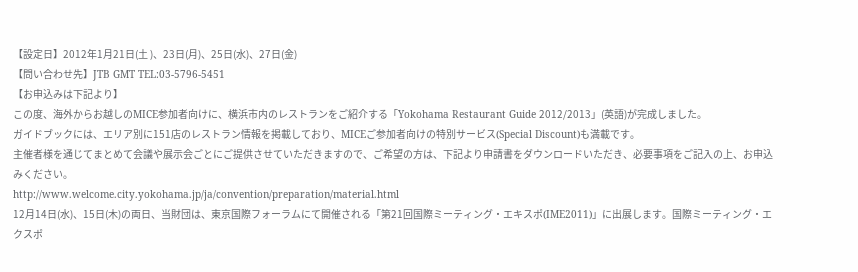【設定日】2012年1月21日(土 )、23日(月)、25日(水)、27日(金)
【問い合わせ先】JTB GMT TEL:03-5796-5451
【お申込みは下記より】
この度、海外からお越しのMICE参加者向けに、横浜市内のレストランをご紹介する「Yokohama Restaurant Guide 2012/2013」(英語)が完成しました。
ガイドブックには、エリア別に151店のレストラン情報を掲載しており、MICEご参加者向けの特別サービス(Special Discount)も満載です。
主催者様を通じてまとめて会議や展示会ごとにご提供させていただきますので、ご希望の方は、下記より申請書をダウンロードいただき、必要事項をご記入の上、お申込みください。
http://www.welcome.city.yokohama.jp/ja/convention/preparation/material.html
12月14日(水)、15日(木)の両日、当財団は、東京国際フォーラムにて開催される「第21回国際ミーティング・エキスポ(IME2011)」に出展します。国際ミーティング・エクスポ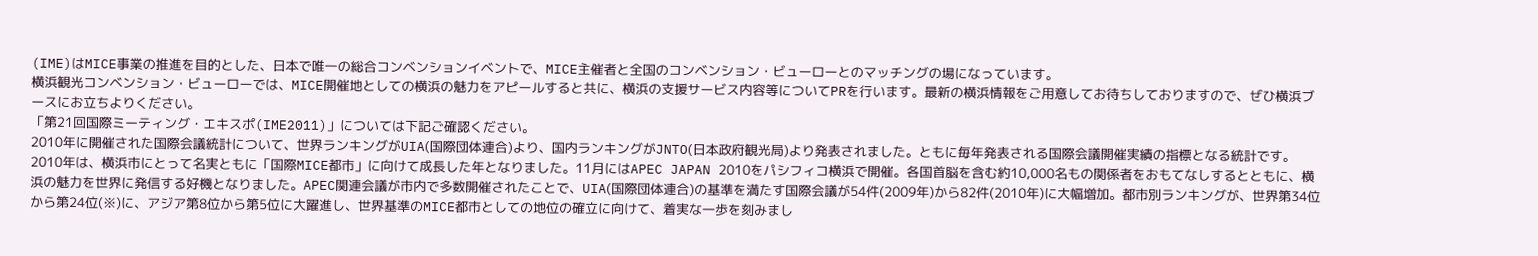(IME)はMICE事業の推進を目的とした、日本で唯一の総合コンベンションイベントで、MICE主催者と全国のコンベンション・ビューローとのマッチングの場になっています。
横浜観光コンベンション・ビューローでは、MICE開催地としての横浜の魅力をアピールすると共に、横浜の支援サービス内容等についてPRを行います。最新の横浜情報をご用意してお待ちしておりますので、ぜひ横浜ブースにお立ちよりください。
「第21回国際ミーティング・エキスポ(IME2011)」については下記ご確認ください。
2010年に開催された国際会議統計について、世界ランキングがUIA(国際団体連合)より、国内ランキングがJNTO(日本政府観光局)より発表されました。ともに毎年発表される国際会議開催実績の指標となる統計です。
2010年は、横浜市にとって名実ともに「国際MICE都市」に向けて成長した年となりました。11月にはAPEC JAPAN 2010をパシフィコ横浜で開催。各国首脳を含む約10,000名もの関係者をおもてなしするとともに、横浜の魅力を世界に発信する好機となりました。APEC関連会議が市内で多数開催されたことで、UIA(国際団体連合)の基準を満たす国際会議が54件(2009年)から82件(2010年)に大幅増加。都市別ランキングが、世界第34位から第24位(※)に、アジア第8位から第5位に大躍進し、世界基準のMICE都市としての地位の確立に向けて、着実な一歩を刻みまし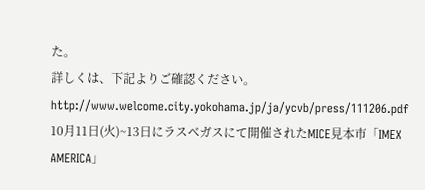た。
詳しくは、下記よりご確認ください。
http://www.welcome.city.yokohama.jp/ja/ycvb/press/111206.pdf
10月11日(火)~13日にラスベガスにて開催されたMICE見本市「IMEX AMERICA」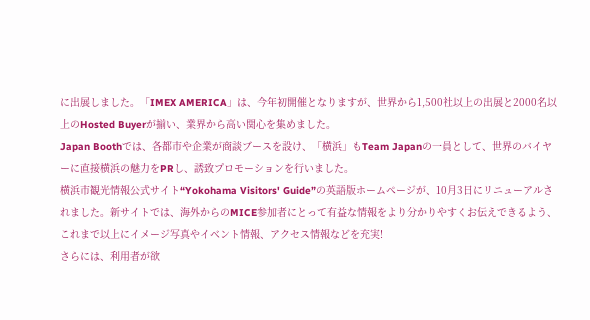に出展しました。「IMEX AMERICA」は、今年初開催となりますが、世界から1,500社以上の出展と2000名以上のHosted Buyerが揃い、業界から高い関心を集めました。
Japan Boothでは、各都市や企業が商談ブースを設け、「横浜」もTeam Japanの一員として、世界のバイヤーに直接横浜の魅力をPRし、誘致プロモーションを行いました。
横浜市観光情報公式サイト“Yokohama Visitors' Guide”の英語版ホームページが、10月3日にリニューアルされました。新サイトでは、海外からのMICE参加者にとって有益な情報をより分かりやすくお伝えできるよう、これまで以上にイメージ写真やイベント情報、アクセス情報などを充実!
さらには、利用者が欲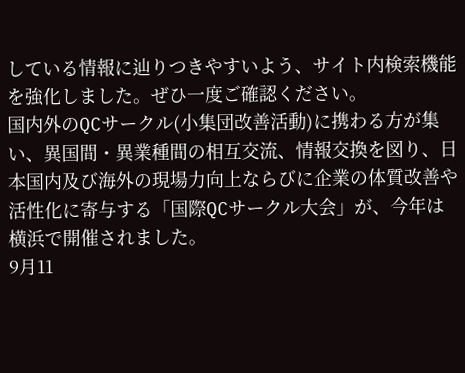している情報に辿りつきやすいよう、サイト内検索機能を強化しました。ぜひ一度ご確認ください。
国内外のQCサークル(小集団改善活動)に携わる方が集い、異国間・異業種間の相互交流、情報交換を図り、日本国内及び海外の現場力向上ならびに企業の体質改善や活性化に寄与する「国際QCサークル大会」が、今年は横浜で開催されました。
9月11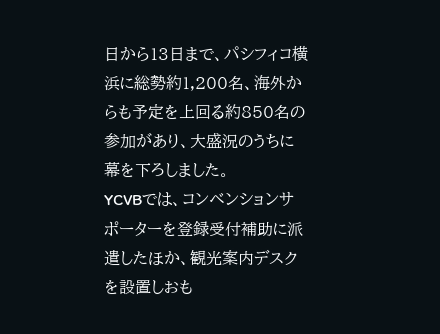日から13日まで、パシフィコ横浜に総勢約1,200名、海外からも予定を上回る約850名の参加があり、大盛況のうちに幕を下ろしました。
YCVBでは、コンベンションサポーターを登録受付補助に派遣したほか、観光案内デスクを設置しおも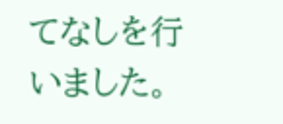てなしを行いました。